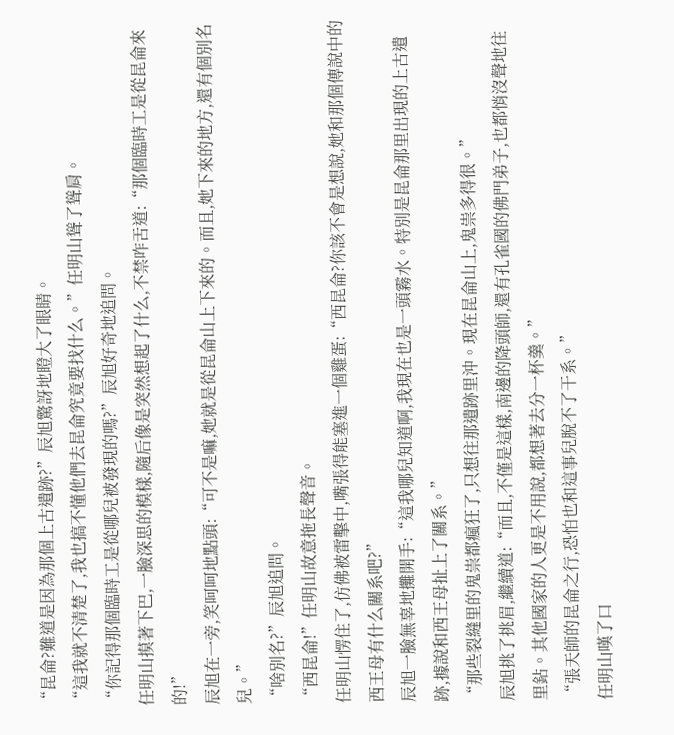“昆侖?難道是因為那個上古遺跡?”辰旭驚訝地瞪大了眼睛。
“這我就不清楚了,我也搞不懂他們去昆侖究竟要找什么。”任明山聳了聳肩。
“你記得那個臨時工是從哪兒被發現的嗎?”辰旭好奇地追問。
任明山摸著下巴,一臉深思的模樣,隨后像是突然想起了什么,不禁咋舌道:“那個臨時工是從昆侖來的!”
辰旭在一旁,笑呵呵地點頭:“可不是嘛,她就是從昆侖山上下來的。而且,她下來的地方,還有個別名兒。”
“啥別名?”辰旭追問。
“西昆侖!”任明山故意拖長聲音。
任明山愣住了,仿佛被雷擊中,嘴張得能塞進一個雞蛋:“西昆侖?你該不會是想說,她和那個傳說中的西王母有什么關系吧?”
辰旭一臉無辜地攤開手:“這我哪兒知道啊,我現在也是一頭霧水。特別是昆侖那里出現的上古遺跡,據說和西王母扯上了關系。”
“那些裂縫里的鬼祟都瘋狂了,只想往那遺跡里沖。現在昆侖山上,鬼祟多得很。”
辰旭挑了挑眉,繼續道:“而且,不僅是這樣,南邊的降頭師,還有孔雀國的佛門弟子,也都悄沒聲地往里鉆。其他國家的人更是不用說,都想著去分一杯羹。”
“張天師的昆侖之行,恐怕也和這事兒脫不了干系。”
任明山嘆了口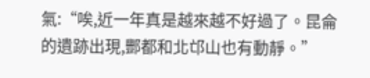氣:“唉,近一年真是越來越不好過了。昆侖的遺跡出現,酆都和北邙山也有動靜。”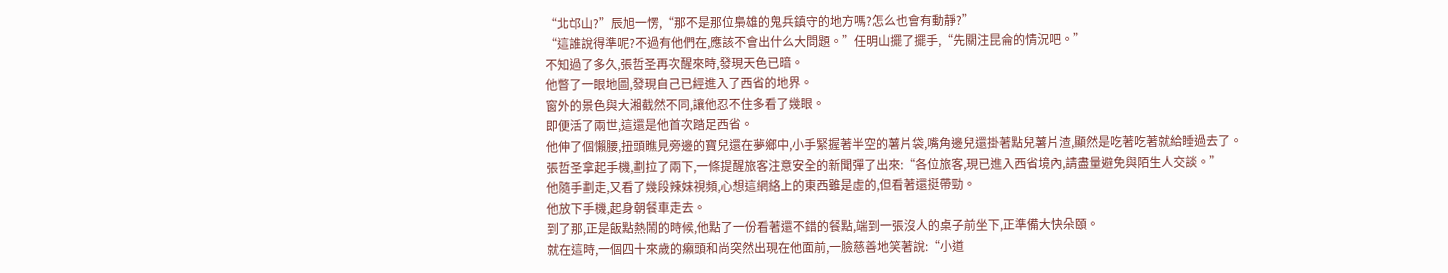“北邙山?”辰旭一愣,“那不是那位梟雄的鬼兵鎮守的地方嗎?怎么也會有動靜?”
“這誰說得準呢?不過有他們在,應該不會出什么大問題。”任明山擺了擺手,“先關注昆侖的情況吧。”
不知過了多久,張哲圣再次醒來時,發現天色已暗。
他瞥了一眼地圖,發現自己已經進入了西省的地界。
窗外的景色與大湘截然不同,讓他忍不住多看了幾眼。
即便活了兩世,這還是他首次踏足西省。
他伸了個懶腰,扭頭瞧見旁邊的寶兒還在夢鄉中,小手緊握著半空的薯片袋,嘴角邊兒還掛著點兒薯片渣,顯然是吃著吃著就給睡過去了。
張哲圣拿起手機,劃拉了兩下,一條提醒旅客注意安全的新聞彈了出來:“各位旅客,現已進入西省境內,請盡量避免與陌生人交談。”
他隨手劃走,又看了幾段辣妹視頻,心想這網絡上的東西雖是虛的,但看著還挺帶勁。
他放下手機,起身朝餐車走去。
到了那,正是飯點熱鬧的時候,他點了一份看著還不錯的餐點,端到一張沒人的桌子前坐下,正準備大快朵頤。
就在這時,一個四十來歲的癩頭和尚突然出現在他面前,一臉慈善地笑著說:“小道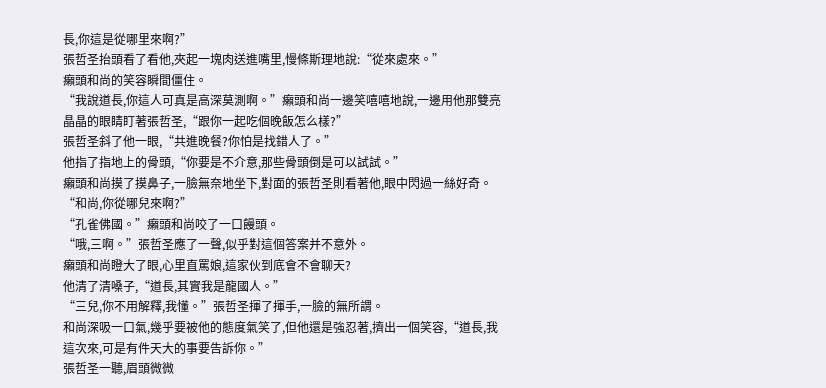長,你這是從哪里來啊?”
張哲圣抬頭看了看他,夾起一塊肉送進嘴里,慢條斯理地說:“從來處來。”
癩頭和尚的笑容瞬間僵住。
“我說道長,你這人可真是高深莫測啊。”癩頭和尚一邊笑嘻嘻地說,一邊用他那雙亮晶晶的眼睛盯著張哲圣,“跟你一起吃個晚飯怎么樣?”
張哲圣斜了他一眼,“共進晚餐?你怕是找錯人了。”
他指了指地上的骨頭,“你要是不介意,那些骨頭倒是可以試試。”
癩頭和尚摸了摸鼻子,一臉無奈地坐下,對面的張哲圣則看著他,眼中閃過一絲好奇。
“和尚,你從哪兒來啊?”
“孔雀佛國。”癩頭和尚咬了一口饅頭。
“哦,三啊。”張哲圣應了一聲,似乎對這個答案并不意外。
癩頭和尚瞪大了眼,心里直罵娘,這家伙到底會不會聊天?
他清了清嗓子,“道長,其實我是龍國人。”
“三兒,你不用解釋,我懂。”張哲圣揮了揮手,一臉的無所謂。
和尚深吸一口氣,幾乎要被他的態度氣笑了,但他還是強忍著,擠出一個笑容,“道長,我這次來,可是有件天大的事要告訴你。”
張哲圣一聽,眉頭微微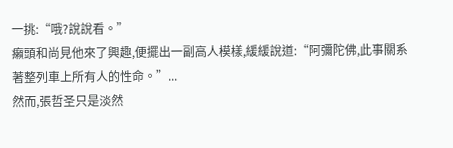一挑:“哦?說說看。”
癩頭和尚見他來了興趣,便擺出一副高人模樣,緩緩說道:“阿彌陀佛,此事關系著整列車上所有人的性命。”...
然而,張哲圣只是淡然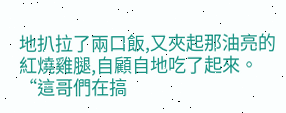地扒拉了兩口飯,又夾起那油亮的紅燒雞腿,自顧自地吃了起來。
“這哥們在搞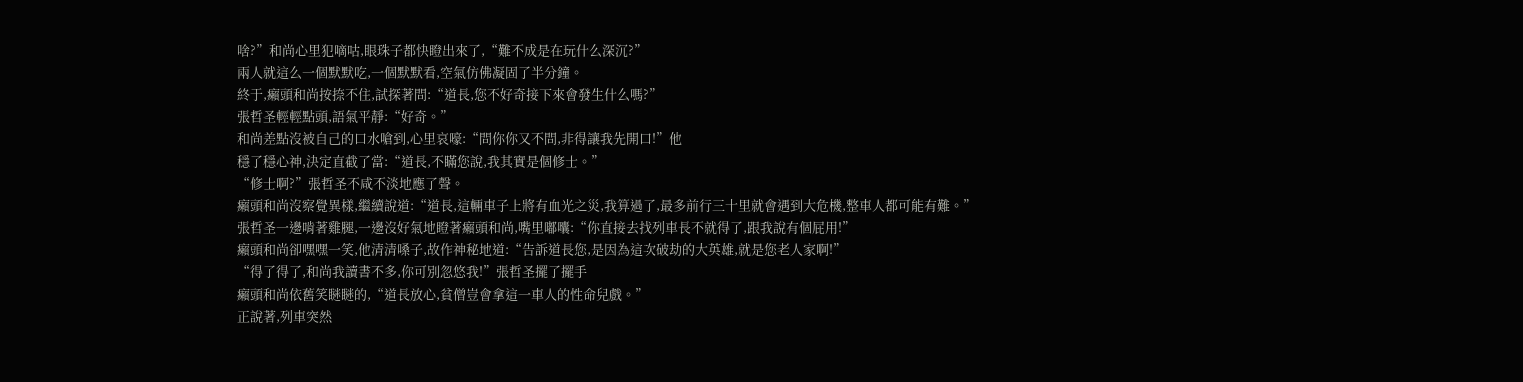啥?”和尚心里犯嘀咕,眼珠子都快瞪出來了,“難不成是在玩什么深沉?”
兩人就這么一個默默吃,一個默默看,空氣仿佛凝固了半分鐘。
終于,癩頭和尚按捺不住,試探著問:“道長,您不好奇接下來會發生什么嗎?”
張哲圣輕輕點頭,語氣平靜:“好奇。”
和尚差點沒被自己的口水嗆到,心里哀嚎:“問你你又不問,非得讓我先開口!”他
穩了穩心神,決定直截了當:“道長,不瞞您說,我其實是個修士。”
“修士啊?”張哲圣不咸不淡地應了聲。
癩頭和尚沒察覺異樣,繼續說道:“道長,這輛車子上將有血光之災,我算過了,最多前行三十里就會遇到大危機,整車人都可能有難。”
張哲圣一邊啃著雞腿,一邊沒好氣地瞪著癩頭和尚,嘴里嘟囔:“你直接去找列車長不就得了,跟我說有個屁用!”
癩頭和尚卻嘿嘿一笑,他清清嗓子,故作神秘地道:“告訴道長您,是因為這次破劫的大英雄,就是您老人家啊!”
“得了得了,和尚我讀書不多,你可別忽悠我!”張哲圣擺了擺手
癩頭和尚依舊笑瞇瞇的,“道長放心,貧僧豈會拿這一車人的性命兒戲。”
正說著,列車突然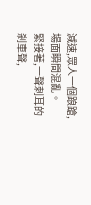減速,眾人一個踉蹌,場面瞬間混亂。
緊接著,一聲刺耳的剎車聲,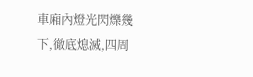車廂內燈光閃爍幾下,徹底熄滅,四周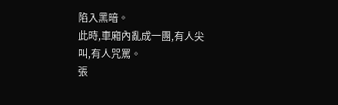陷入黑暗。
此時,車廂內亂成一團,有人尖叫,有人咒罵。
張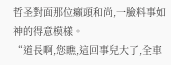哲圣對面那位癩頭和尚,一臉料事如神的得意模樣。
“道長啊,您瞧,這回事兒大了,全車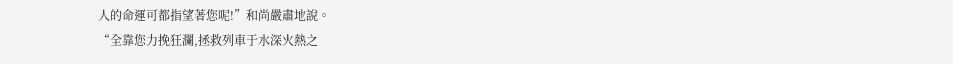人的命運可都指望著您呢!”和尚嚴肅地說。
“全靠您力挽狂瀾,拯救列車于水深火熱之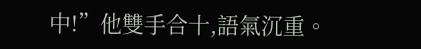中!”他雙手合十,語氣沉重。